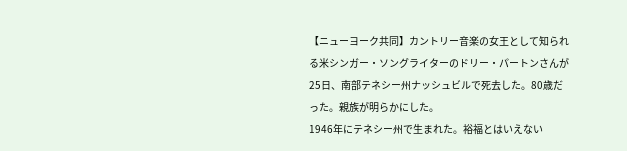【ニューヨーク共同】カントリー音楽の女王として知られる米シンガー・ソングライターのドリー・パートンさんが25日、南部テネシー州ナッシュビルで死去した。80歳だった。親族が明らかにした。
1946年にテネシー州で生まれた。裕福とはいえない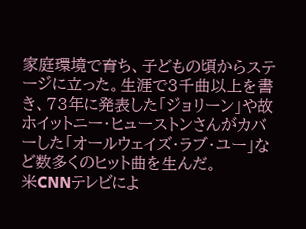家庭環境で育ち、子どもの頃からステージに立った。生涯で3千曲以上を書き、73年に発表した「ジョリーン」や故ホイットニー・ヒューストンさんがカバーした「オールウェイズ・ラブ・ユー」など数多くのヒット曲を生んだ。
米CNNテレビによ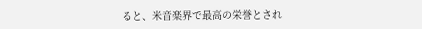ると、米音楽界で最高の栄誉とされ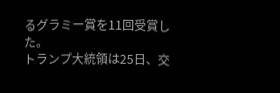るグラミー賞を11回受賞した。
トランプ大統領は25日、交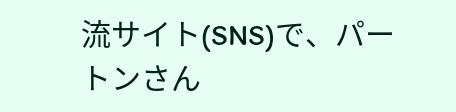流サイト(SNS)で、パートンさん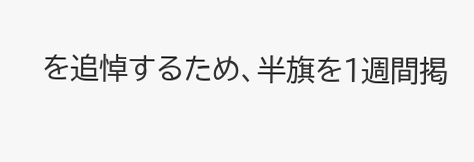を追悼するため、半旗を1週間掲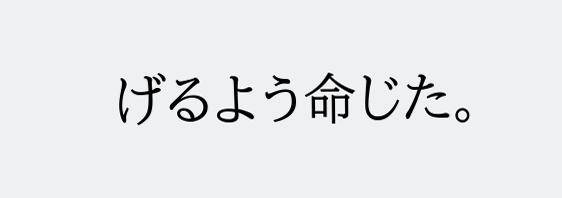げるよう命じた。